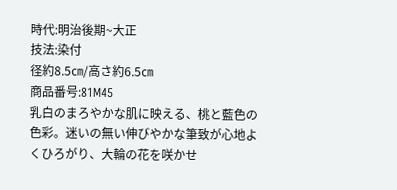時代:明治後期~大正
技法:染付
径約8.5㎝/高さ約6.5㎝
商品番号:81M45
乳白のまろやかな肌に映える、桃と藍色の色彩。迷いの無い伸びやかな筆致が心地よくひろがり、大輪の花を咲かせ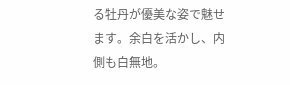る牡丹が優美な姿で魅せます。余白を活かし、内側も白無地。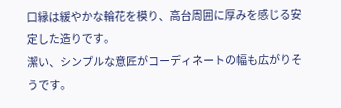口縁は緩やかな輪花を模り、高台周囲に厚みを感じる安定した造りです。
潔い、シンプルな意匠がコーディネートの幅も広がりそうです。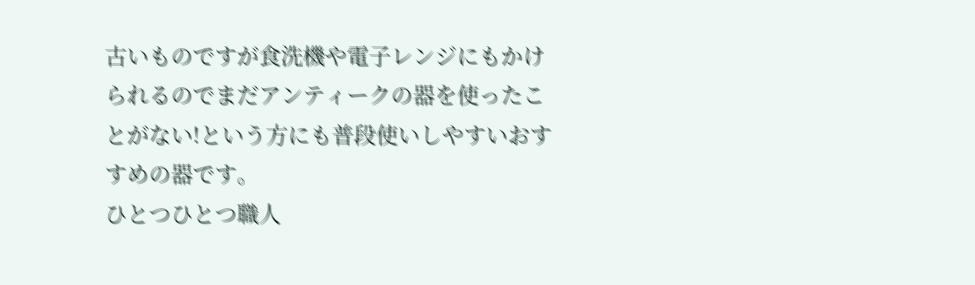古いものですが食洗機や電子レンジにもかけられるのでまだアンティークの器を使ったことがない!という方にも普段使いしやすいおすすめの器です。
ひとつひとつ職人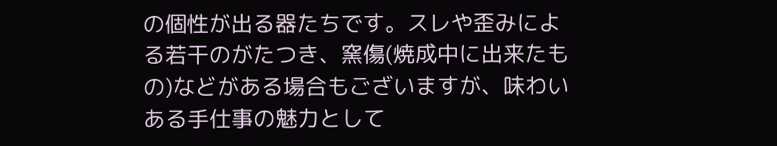の個性が出る器たちです。スレや歪みによる若干のがたつき、窯傷(焼成中に出来たもの)などがある場合もございますが、味わいある手仕事の魅力として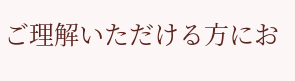ご理解いただける方にお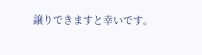譲りできますと幸いです。